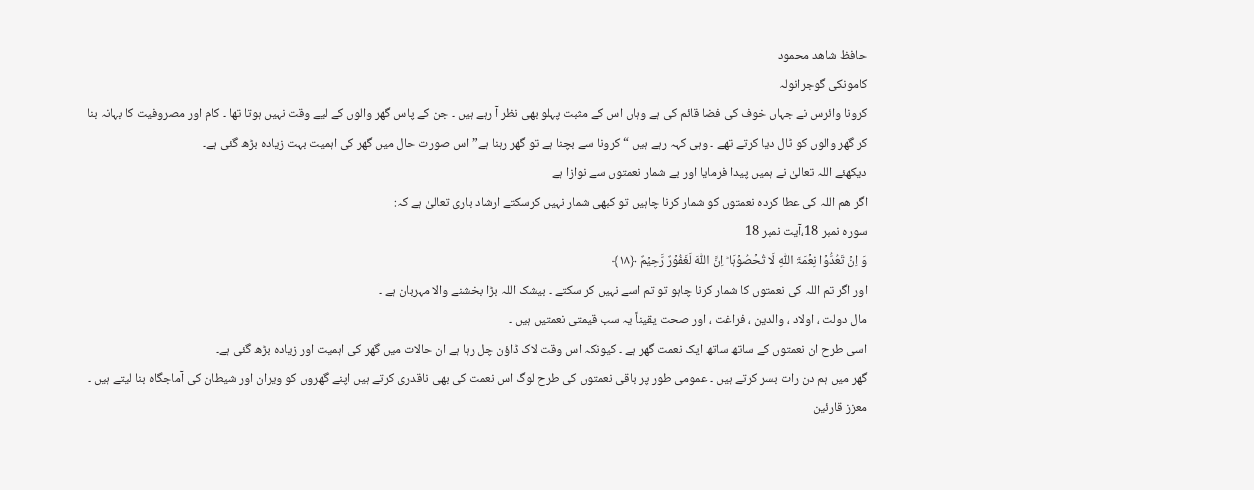حافظ شاھد محمود
کامونکی گوجرانولہ
کرونا وائرس نے جہاں خوف کی فضا قائم کی ہے وہاں اس کے مثبت پہلو بھی نظر آ رہے ہیں ۔ جن کے پاس گھر والوں کے لیے وقت نہیں ہوتا تھا ۔ کام اور مصروفیت کا بہانہ بنا کر گھر والوں کو ٹال دیا کرتے تھے ۔ وہی کہہ رہے ہیں “کرونا سے بچنا ہے تو گھر رہنا ہے” اس صورت حال میں گھر کی اہمیت بہت زیادہ بڑھ گئی ہے۔
دیکھئے اللہ تعالیٰ نے ہمیں پیدا فرمایا اور بے شمار نعمتوں سے نوازا ہے
اگر ھم اللہ کی عطا کردہ نعمتوں کو شمار کرنا چاہیں تو کبھی شمار نہیں کرسکتے ارشاد باری تعالیٰ ہے کہ:
سورہ نمبر 18،آیت نمبر 18
وَ اِنۡ تَعُدُّوۡا نِعۡمَۃَ اللّٰہِ لَا تُحۡصُوۡہَا ؕ اِنَّ اللّٰہَ لَغَفُوۡرٌ رَّحِیۡمٌ ﴿۱۸﴾
اور اگر تم اللہ کی نعمتوں کا شمار کرنا چاہو تو تم اسے نہیں کر سکتے ۔ بیشک اللہ بڑا بخشنے والا مہربان ہے ۔
مال دولت ، اولاد ، والدین ، فراغت ، اور صحت یقیناً یہ سب قیمتی نعمتیں ہیں ۔
اسی طرح ان نعمتوں کے ساتھ ساتھ ایک نعمت گھر ہے ۔ کیونکہ اس وقت لاک ڈاؤن چل رہا ہے ان حالات میں گھر کی اہمیت اور زیادہ بڑھ گئی ہے۔
گھر میں ہم دن رات بسر کرتے ہیں ۔ عمومی طور پر باقی نعمتوں کی طرح لوگ اس نعمت کی بھی ناقدری کرتے ہیں اپنے گھروں کو ویران اور شیطان کی آماجگاہ بنا لیتے ہیں ۔
معزز قارئین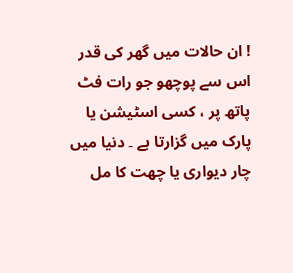! ان حالات میں گھر کی قدر اس سے پوچھو جو رات فٹ پاتھ پر ، کسی اسٹیشن یا پارک میں گزارتا ہے ۔ دنیا میں چار دیواری یا چھت کا مل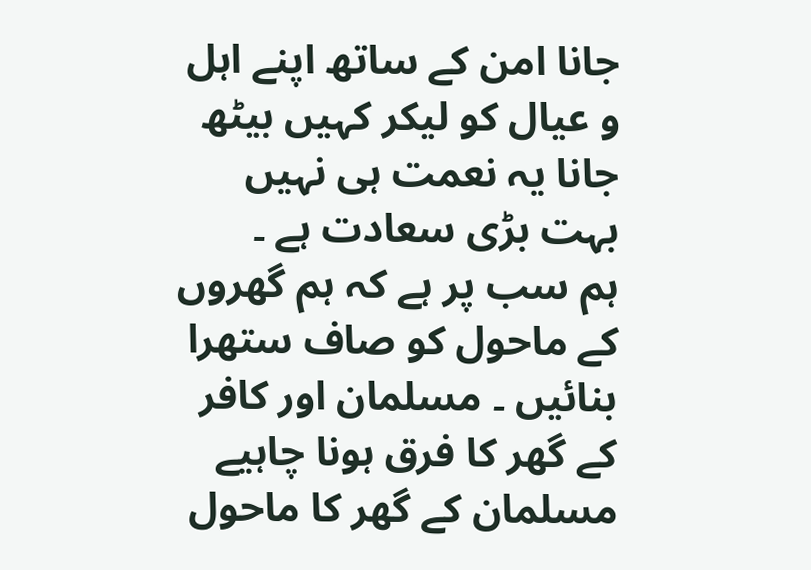جانا امن کے ساتھ اپنے اہل و عیال کو لیکر کہیں بیٹھ جانا یہ نعمت ہی نہیں بہت بڑی سعادت ہے ۔
ہم سب پر ہے کہ ہم گھروں کے ماحول کو صاف ستھرا بنائیں ۔ مسلمان اور کافر کے گھر کا فرق ہونا چاہیے مسلمان کے گھر کا ماحول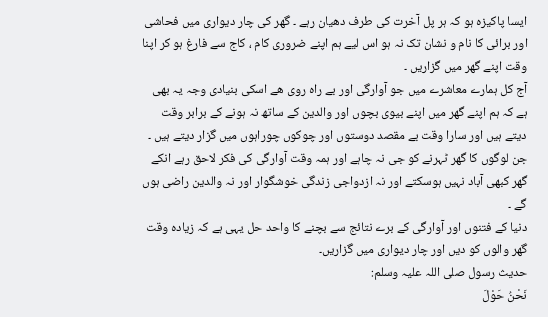ایسا پاکیزہ ہو کہ ہر پل آخرت کی طرف دھیان رہے ۔ گھر کی چار دیواری میں فحاشی اور برائی کا نام و نشان تک نہ ہو اس لیے ہم اپنے ضروری کام ، کاج سے فارغ ہو کر اپنا وقت اپنے گھر میں گزاریں ۔
آج کل ہمارے معاشرے میں جو آوارگی اور بے راہ روی ھے اسکی بنیادی وجہ یہ بھی ہے کہ ہم اپنے گھر میں اپنے بیوی بچوں اور والدین کے ساتھ نہ ہونے کے برابر وقت دیتے ہیں اور سارا وقت بے مقصد دوستوں اور چوکوں چوراہوں میں گزار دیتے ہیں ۔
جن لوگوں کا گھر ٹہرنے کو جی نہ چاہے اور ہمہ وقت آوارگی کی فکر لاحق رہے انکے گھر کبھی آباد نہیں ہوسکتے اور نہ ازدواجی زندگی خوشگوار اور نہ والدین راضی ہوں گے ۔
دنیا کے فتنوں اور آوارگی کے برے نتائج سے بچنے کا واحد حل یہی ہے کہ زیادہ وقت گھر والوں کو دیں اور چار دیواری میں گزاریں۔
حدیث رسول صلی اللہ علیہ وسلم:
نَحْنُ حَوْلَ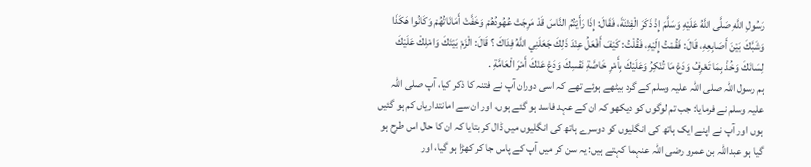رَسُولِ اللَّهِ صَلَّى اللَّهُ عَلَيْهِ وَسَلَّمَ إِذْ ذَكَرَ الْفِتْنَةَ، فَقَالَ: إِذَا رَأَيْتُمُ النَّاسَ قَدْ مَرِجَتْ عُهُودُهُمْ وَخَفَّتْ أَمَانَاتُهُمْ وَكَانُوا هَكَذَا وَشَبَّكَ بَيْنَ أَصَابِعِهِ، قَالَ: فَقُمْتُ إِلَيْهِ، فَقُلْتُ: كَيْفَ أَفْعَلُ عِنْدَ ذَلِكَ جَعَلَنِي اللَّهُ فِدَاكَ ؟ قَالَ: الْزَمْ بَيْتَكَ وَامْلِكْ عَلَيْكَ لِسَانَكَ وَخُذْ بِمَا تَعْرِفُ وَدَعْ مَا تُنْكِرُ وَعَلَيْكَ بِأَمْرِ خَاصَّةِ نَفْسِكَ وَدَعْ عَنْكَ أَمْرَ الْعَامَّةِ .
ہم رسول اللہ صلی اللہ علیہ وسلم کے گرد بیٹھے ہوئے تھے کہ اسی دوران آپ نے فتنہ کا ذکر کیا، آپ صلی اللہ علیہ وسلم نے فرمایا: جب تم لوگوں کو دیکھو کہ ان کے عہد فاسد ہو گئے ہوں، اور ان سے امانتداریاں کم ہو گئیں ہوں اور آپ نے اپنے ایک ہاتھ کی انگلیوں کو دوسرے ہاتھ کی انگلیوں میں ڈال کر بتایا کہ ان کا حال اس طرح ہو گیا ہو عبداللہ بن عمرو رضی اللہ عنہما کہتے ہیں: یہ سن کر میں آپ کے پاس جا کر کھڑا ہو گیا، اور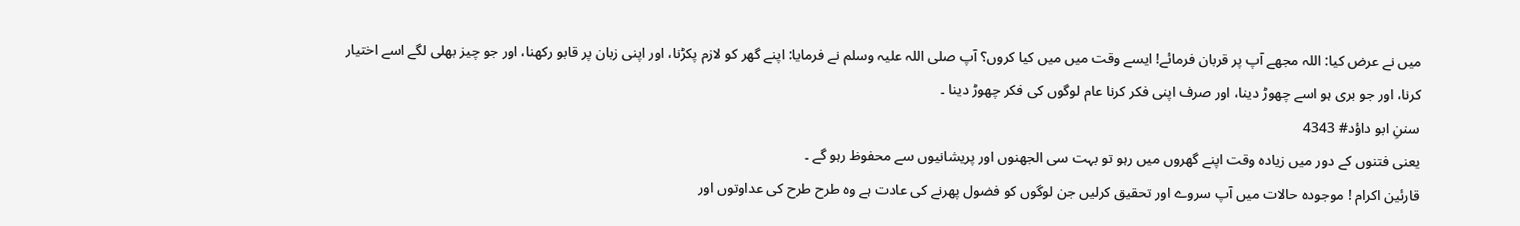میں نے عرض کیا: اللہ مجھے آپ پر قربان فرمائے! ایسے وقت میں میں کیا کروں؟ آپ صلی اللہ علیہ وسلم نے فرمایا: اپنے گھر کو لازم پکڑنا، اور اپنی زبان پر قابو رکھنا، اور جو چیز بھلی لگے اسے اختیار کرنا، اور جو بری ہو اسے چھوڑ دینا، اور صرف اپنی فکر کرنا عام لوگوں کی فکر چھوڑ دینا ۔
سننِ ابو داؤد# 4343
یعنی فتنوں کے دور میں زیادہ وقت اپنے گھروں میں رہو تو بہت سی الجھنوں اور پریشانیوں سے محفوظ رہو گے ۔
قارئین اکرام ! موجودہ حالات میں آپ سروے اور تحقیق کرلیں جن لوگوں کو فضول پھرنے کی عادت ہے وہ طرح طرح کی عداوتوں اور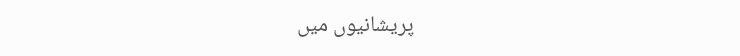پریشانیوں میں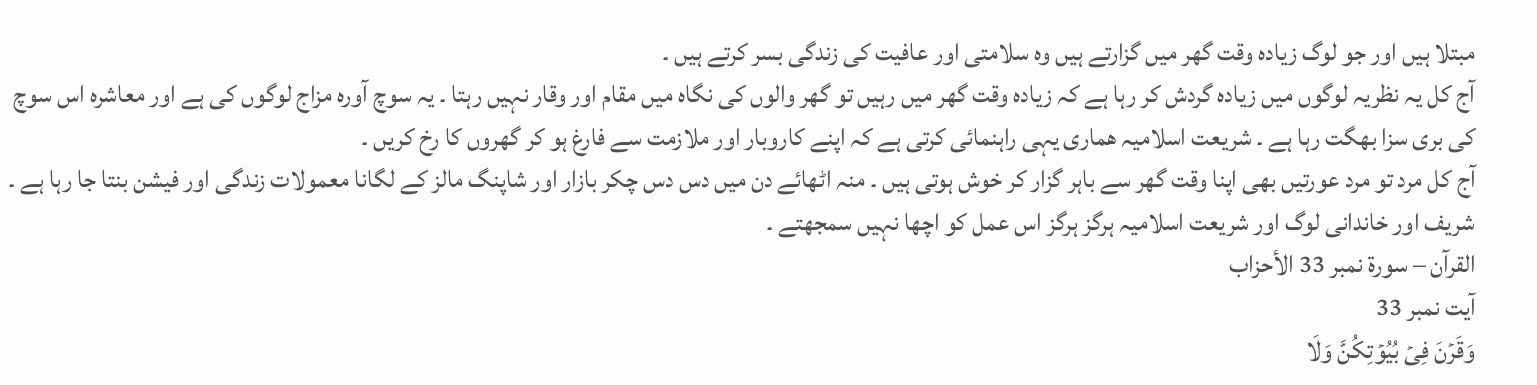مبتلا ہیں اور جو لوگ زیادہ وقت گھر میں گزارتے ہیں وہ سلامتی اور عافیت کی زندگی بسر کرتے ہیں ۔
آج کل یہ نظریہ لوگوں میں زیادہ گردش کر رہا ہے کہ زیادہ وقت گھر میں رہیں تو گھر والوں کی نگاہ میں مقام اور وقار نہیں رہتا ۔ یہ سوچ آورہ مزاج لوگوں کی ہے اور معاشرہ اس سوچ کی بری سزا بھگت رہا ہے ۔ شریعت اسلامیہ ھماری یہی راہنمائی کرتی ہے کہ اپنے کاروبار اور ملازمت سے فارغ ہو کر گھروں کا رخ کریں ۔
آج کل مرد تو مرد عورتیں بھی اپنا وقت گھر سے باہر گزار کر خوش ہوتی ہیں ۔ منہ اٹھائے دن میں دس دس چکر بازار اور شاپنگ مالز کے لگانا معمولات زندگی اور فیشن بنتا جا رہا ہے ۔ شریف اور خاندانی لوگ اور شریعت اسلامیہ ہرگز ہرگز اس عمل کو اچھا نہیں سمجھتے ۔
القرآن – سورۃ نمبر 33 الأحزاب
آیت نمبر 33
وَقَرۡنَ فِىۡ بُيُوۡتِكُنَّ وَلَا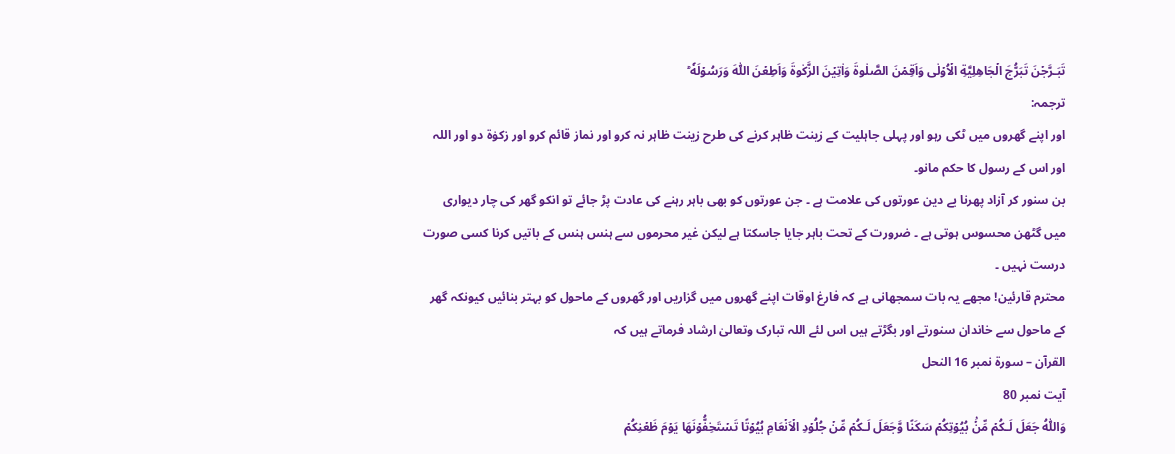تَبَـرَّجۡنَ تَبَرُّجَ الۡجَاهِلِيَّةِ الۡاُوۡلٰى وَاَقِمۡنَ الصَّلٰوةَ وَاٰتِيۡنَ الزَّكٰوةَ وَاَطِعۡنَ اللّٰهَ وَرَسُوۡلَهٗ ؕ
ترجمہ:
اور اپنے گھروں میں ٹکی رہو اور پہلی جاہلیت کے زینت ظاہر کرنے کی طرح زینت ظاہر نہ کرو اور نماز قائم کرو اور زکوٰۃ دو اور اللہ اور اس کے رسول کا حکم مانو۔
بن سنور کر آزاد پھرنا بے دین عورتوں کی علامت ہے ۔ جن عورتوں کو بھی باہر رہنے کی عادت پڑ جائے تو انکو گھر کی چار دیواری میں گٹھن محسوس ہوتی ہے ۔ ضرورت کے تحت باہر جایا جاسکتا ہے لیکن غیر محرموں سے ہنس ہنس کے باتیں کرنا کسی صورت درست نہیں ۔
محترم قارئین! مجھے یہ بات سمجھانی ہے کہ فارغ اوقات اپنے گھروں میں گزاریں اور گھروں کے ماحول کو بہتر بنائیں کیونکہ گھر کے ماحول سے خاندان سنورتے اور بگڑتے ہیں اس لئے اللہ تبارک وتعالیٰ ارشاد فرماتے ہیں کہ
القرآن – سورۃ نمبر 16 النحل
آیت نمبر 80
وَاللّٰهُ جَعَلَ لَـكُمۡ مِّنۡۢ بُيُوۡتِكُمۡ سَكَنًا وَّجَعَلَ لَـكُمۡ مِّنۡ جُلُوۡدِ الۡاَنۡعَامِ بُيُوۡتًا تَسۡتَخِفُّوۡنَهَا يَوۡمَ ظَعۡنِكُمۡ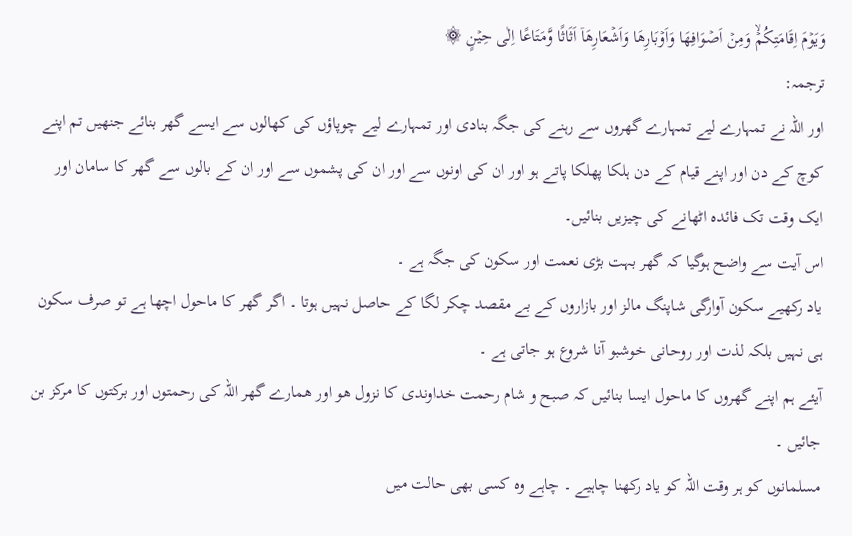وَيَوۡمَ اِقَامَتِكُمۡۙ وَمِنۡ اَصۡوَافِهَا وَاَوۡبَارِهَا وَاَشۡعَارِهَاۤ اَثَاثًا وَّمَتَاعًا اِلٰى حِيۡنٍ ۞
ترجمہ:
اور اللہ نے تمہارے لیے تمہارے گھروں سے رہنے کی جگہ بنادی اور تمہارے لیے چوپاؤں کی کھالوں سے ایسے گھر بنائے جنھیں تم اپنے کوچ کے دن اور اپنے قیام کے دن ہلکا پھلکا پاتے ہو اور ان کی اونوں سے اور ان کی پشموں سے اور ان کے بالوں سے گھر کا سامان اور ایک وقت تک فائدہ اٹھانے کی چیزیں بنائیں۔
اس آیت سے واضح ہوگیا کہ گھر بہت بڑی نعمت اور سکون کی جگہ ہے ۔
یاد رکھیے سکون آوارگی شاپنگ مالز اور بازاروں کے بے مقصد چکر لگا کے حاصل نہیں ہوتا ۔ اگر گھر کا ماحول اچھا ہے تو صرف سکون ہی نہیں بلکہ لذت اور روحانی خوشبو آنا شروع ہو جاتی ہے ۔
آیئے ہم اپنے گھروں کا ماحول ایسا بنائیں کہ صبح و شام رحمت خداوندی کا نزول ھو اور ھمارے گھر اللہ کی رحمتوں اور برکتوں کا مرکز بن جائیں ۔
مسلمانوں کو ہر وقت اللہ کو یاد رکھنا چاہیے ۔ چاہے وہ کسی بھی حالت میں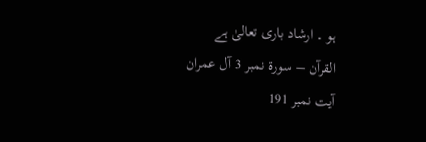ہو ۔ ارشاد باری تعالیٰ ہے
القرآن – سورۃ نمبر 3 آل عمران
آیت نمبر 191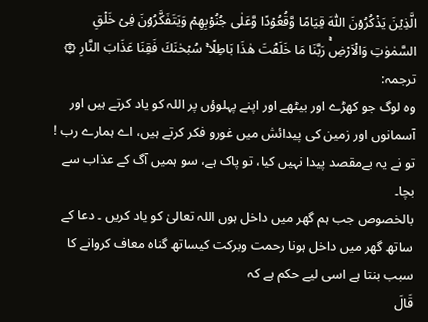الَّذِيۡنَ يَذۡكُرُوۡنَ اللّٰهَ قِيَامًا وَّقُعُوۡدًا وَّعَلٰى جُنُوۡبِهِمۡ وَيَتَفَكَّرُوۡنَ فِىۡ خَلۡقِ السَّمٰوٰتِ وَالۡاَرۡضِۚ رَبَّنَا مَا خَلَقۡتَ هٰذَا بَاطِلًا ۚ سُبۡحٰنَكَ فَقِنَا عَذَابَ النَّارِ ۞
ترجمہ:
وہ لوگ جو کھڑے اور بیٹھے اور اپنے پہلوؤں پر اللہ کو یاد کرتے ہیں اور آسمانوں اور زمین کی پیدائش میں غورو فکر کرتے ہیں، اے ہمارے رب ! تو نے یہ بےمقصد پیدا نہیں کیا، تو پاک ہے، سو ہمیں آگ کے عذاب سے بچا۔
بالخصوص جب ہم گھر میں داخل ہوں اللہ تعالیٰ کو یاد کریں ۔ دعا کے ساتھ گھر میں داخل ہونا رحمت وبرکت کیساتھ گناہ معاف کروانے کا سبب بنتا ہے اسی لیے حکم ہے کہ
قَالَ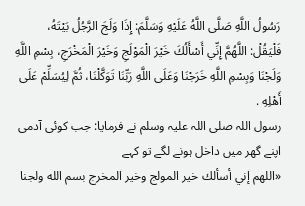رَسُولُ اللَّهِ صَلَّى اللَّهُ عَلَيْهِ وَسَلَّمَ: إِذَا وَلَجَ الرَّجُلُ بَيْتَهُ، فَلْيَقُلْ: اللَّهُمَّ إِنِّي أَسْأَلُكَ خَيْرَ الْمَوْلَجِ وَخَيْرَ الْمَخْرَجِ، بِسْمِ اللَّهِ وَلَجْنَا وَبِسْمِ اللَّهِ خَرَجْنَا وَعَلَى اللَّهِ رَبِّنَا تَوَكَّلْنَا، ثُمَّ لِيُسَلِّمْ عَلَى أَهْلِهِ .
رسول اللہ صلی اللہ علیہ وسلم نے فرمایا: جب کوئی آدمی اپنے گھر میں داخل ہونے لگے تو کہے
«اللهم إني أسألك خير المولج وخير المخرج بسم الله ولجنا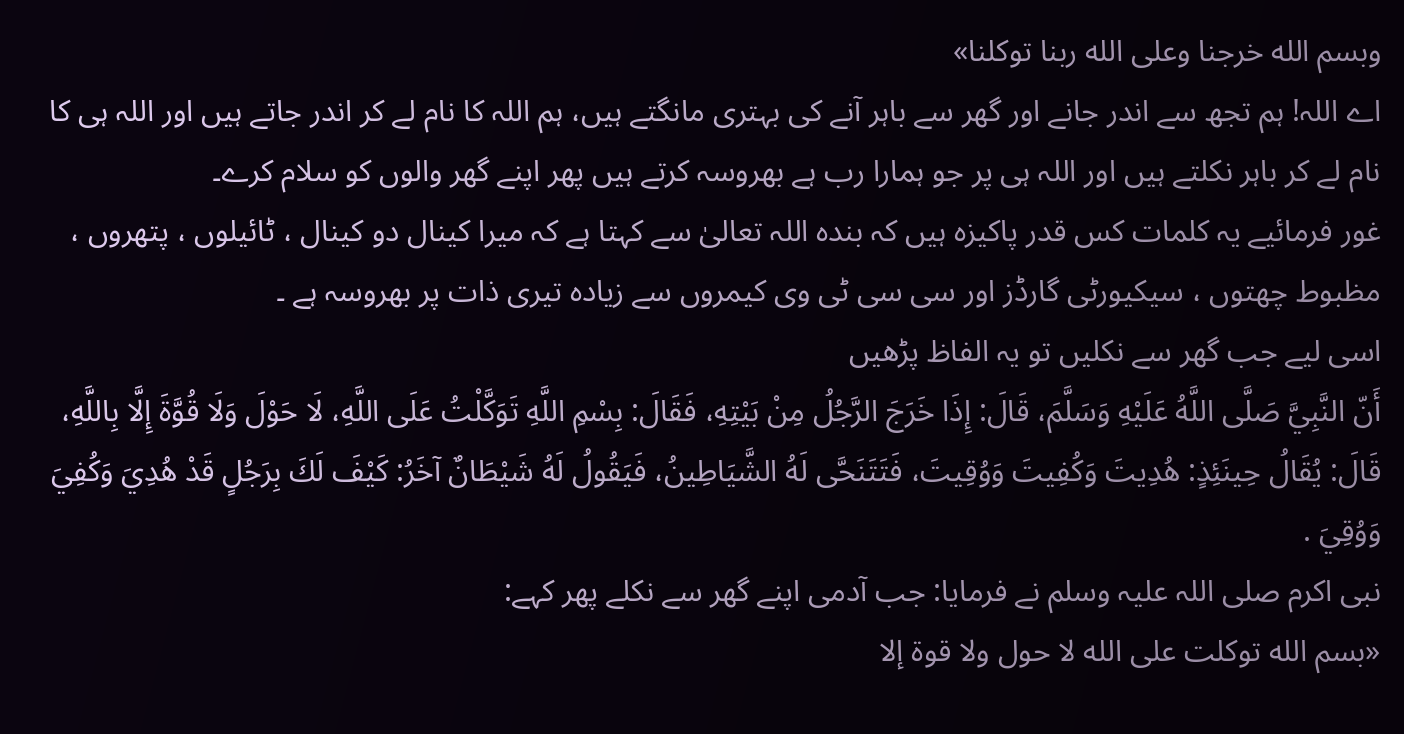وبسم الله خرجنا وعلى الله ربنا توكلنا»
اے اللہ! ہم تجھ سے اندر جانے اور گھر سے باہر آنے کی بہتری مانگتے ہیں، ہم اللہ کا نام لے کر اندر جاتے ہیں اور اللہ ہی کا نام لے کر باہر نکلتے ہیں اور اللہ ہی پر جو ہمارا رب ہے بھروسہ کرتے ہیں پھر اپنے گھر والوں کو سلام کرے۔
غور فرمائیے یہ کلمات کس قدر پاکیزہ ہیں کہ بندہ اللہ تعالیٰ سے کہتا ہے کہ میرا کینال دو کینال ، ٹائیلوں ، پتھروں ، مظبوط چھتوں ، سیکیورٹی گارڈز اور سی سی ٹی وی کیمروں سے زیادہ تیری ذات پر بھروسہ ہے ۔
اسی لیے جب گھر سے نکلیں تو یہ الفاظ پڑھیں
أَنّ النَّبِيَّ صَلَّى اللَّهُ عَلَيْهِ وَسَلَّمَ، قَالَ: إِذَا خَرَجَ الرَّجُلُ مِنْ بَيْتِهِ، فَقَالَ: بِسْمِ اللَّهِ تَوَكَّلْتُ عَلَى اللَّهِ، لَا حَوْلَ وَلَا قُوَّةَ إِلَّا بِاللَّهِ، قَالَ: يُقَالُ حِينَئِذٍ: هُدِيتَ وَكُفِيتَ وَوُقِيتَ، فَتَتَنَحَّى لَهُ الشَّيَاطِينُ، فَيَقُولُ لَهُ شَيْطَانٌ آخَرُ: كَيْفَ لَكَ بِرَجُلٍ قَدْ هُدِيَ وَكُفِيَ وَوُقِيَ .
نبی اکرم صلی اللہ علیہ وسلم نے فرمایا: جب آدمی اپنے گھر سے نکلے پھر کہے:
«بسم الله توكلت على الله لا حول ولا قوة إلا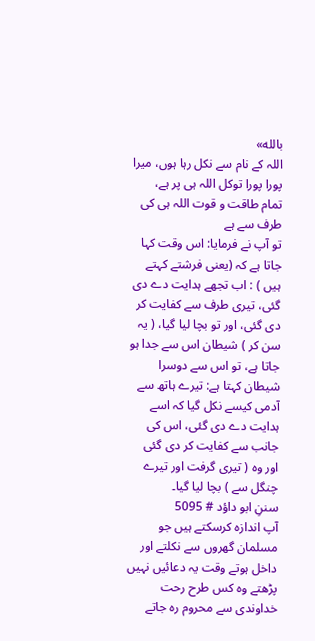بالله»
اللہ کے نام سے نکل رہا ہوں، میرا پورا پورا توکل اللہ ہی پر ہے، تمام طاقت و قوت اللہ ہی کی طرف سے ہے
تو آپ نے فرمایا: اس وقت کہا جاتا ہے کہ (یعنی فرشتے کہتے ہیں ) : اب تجھے ہدایت دے دی گئی، تیری طرف سے کفایت کر دی گئی، اور تو بچا لیا گیا، ( یہ سن کر ) شیطان اس سے جدا ہو جاتا ہے، تو اس سے دوسرا شیطان کہتا ہے: تیرے ہاتھ سے آدمی کیسے نکل گیا کہ اسے ہدایت دے دی گئی، اس کی جانب سے کفایت کر دی گئی اور وہ ( تیری گرفت اور تیرے چنگل سے ) بچا لیا گیا۔
سننِ ابو داؤد # 5095
آپ اندازہ کرسکتے ہیں جو مسلمان گھروں سے نکلتے اور داخل ہوتے وقت یہ دعائیں نہیں پڑھتے وہ کس طرح رحت خداوندی سے محروم رہ جاتے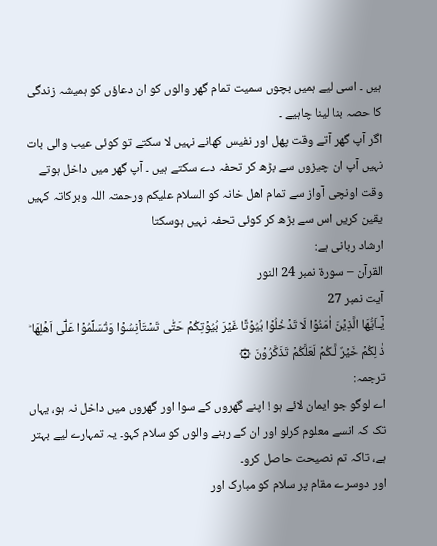ہیں ۔ اسی لیے ہمیں بچوں سمیت تمام گھر والوں کو ان دعاؤں کو ہمیشہ زندگی کا حصہ بنا لینا چاہیے ۔
اگر آپ گھر آتے وقت پھل اور نفیس کھانے نہیں لا سکتے تو کوئی عیب والی بات نہیں آپ ان چیزوں سے بڑھ کر تحفہ دے سکتے ہیں ۔ آپ گھر میں داخل ہوتے وقت اونچی آواز سے تمام اھل خانہ کو السلام علیکم ورحمتہ اللہ وبرکاتہ کہیں یقین کریں اس سے بڑھ کر کوئی تحفہ نہیں ہوسکتا
ارشاد ربانی ہے:
القرآن – سورۃ نمبر 24 النور
آیت نمبر 27
يٰۤـاَيُّهَا الَّذِيۡنَ اٰمَنُوۡا لَا تَدۡخُلُوۡا بُيُوۡتًا غَيۡرَ بُيُوۡتِكُمۡ حَتّٰى تَسۡتَاۡنِسُوۡا وَتُسَلِّمُوۡا عَلٰٓى اَهۡلِهَا ؕ ذٰ لِكُمۡ خَيۡرٌ لَّـكُمۡ لَعَلَّكُمۡ تَذَكَّرُوۡنَ ۞
ترجمہ:
اے لوگو جو ایمان لائے ہو ! اپنے گھروں کے سوا اور گھروں میں داخل نہ ہو، یہاں تک کہ انسے معلوم کرلو اور ان کے رہنے والوں کو سلام کہو۔ یہ تمہارے لیے بہتر ہے، تاکہ تم نصیحت حاصل کرو۔
اور دوسرے مقام پر سلام کو مبارک اور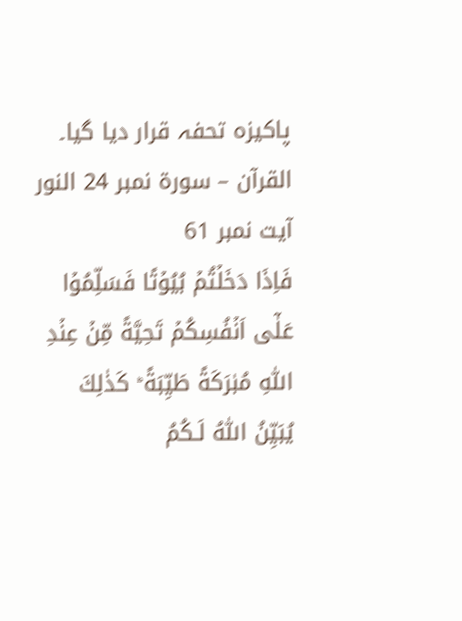پاکیزہ تحفہ قرار دیا گیا۔
القرآن – سورۃ نمبر 24 النور
آیت نمبر 61
فَاِذَا دَخَلۡتُمۡ بُيُوۡتًا فَسَلِّمُوۡا عَلٰٓى اَنۡفُسِكُمۡ تَحِيَّةً مِّنۡ عِنۡدِ اللّٰهِ مُبٰرَكَةً طَيِّبَةً ؕ كَذٰلِكَ يُبَيِّنُ اللّٰهُ لَـكُمُ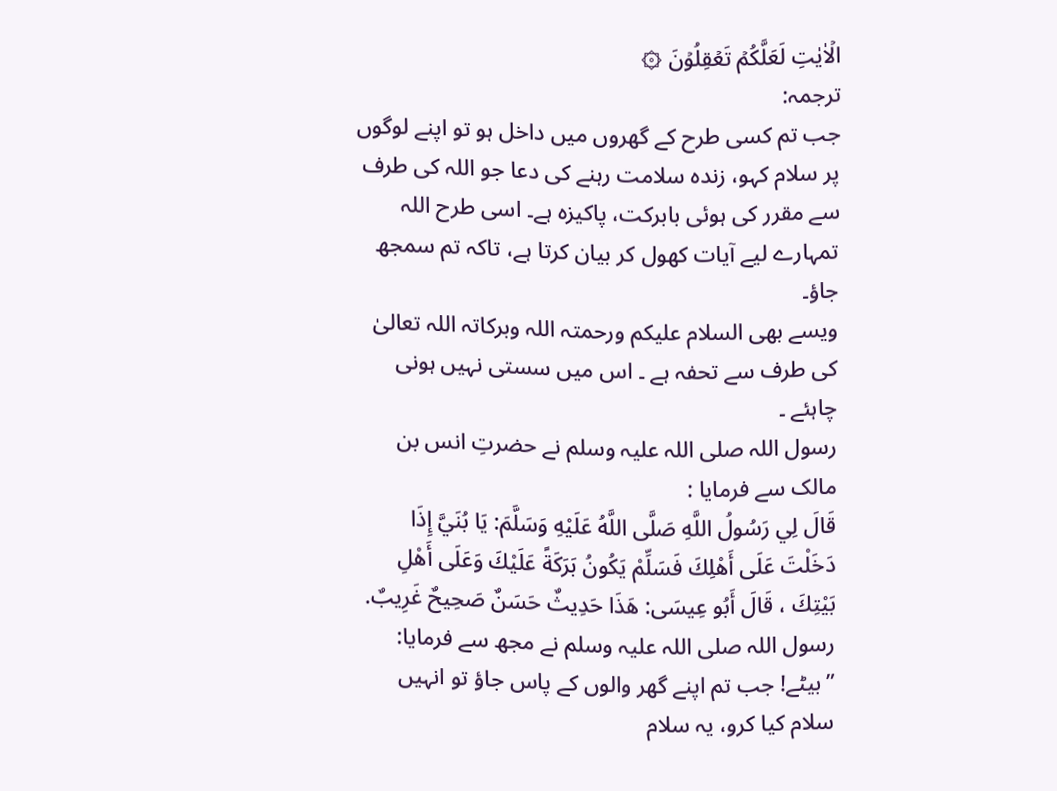الۡاٰيٰتِ لَعَلَّكُمۡ تَعۡقِلُوۡنَ ۞
ترجمہ:
جب تم کسی طرح کے گھروں میں داخل ہو تو اپنے لوگوں پر سلام کہو، زندہ سلامت رہنے کی دعا جو اللہ کی طرف سے مقرر کی ہوئی بابرکت، پاکیزہ ہے۔ اسی طرح اللہ تمہارے لیے آیات کھول کر بیان کرتا ہے، تاکہ تم سمجھ جاؤ۔
ویسے بھی السلام علیکم ورحمتہ اللہ وبرکاتہ اللہ تعالیٰ کی طرف سے تحفہ ہے ۔ اس میں سستی نہیں ہونی چاہئے ۔
رسول اللہ صلی اللہ علیہ وسلم نے حضرتِ انس بن مالک سے فرمایا :
قَالَ لِي رَسُولُ اللَّهِ صَلَّى اللَّهُ عَلَيْهِ وَسَلَّمَ: يَا بُنَيَّ إِذَا دَخَلْتَ عَلَى أَهْلِكَ فَسَلِّمْ يَكُونُ بَرَكَةً عَلَيْكَ وَعَلَى أَهْلِ بَيْتِكَ ، قَالَ أَبُو عِيسَى: هَذَا حَدِيثٌ حَسَنٌ صَحِيحٌ غَرِيبٌ.
رسول اللہ صلی اللہ علیہ وسلم نے مجھ سے فرمایا: ”بیٹے! جب تم اپنے گھر والوں کے پاس جاؤ تو انہیں سلام کیا کرو، یہ سلام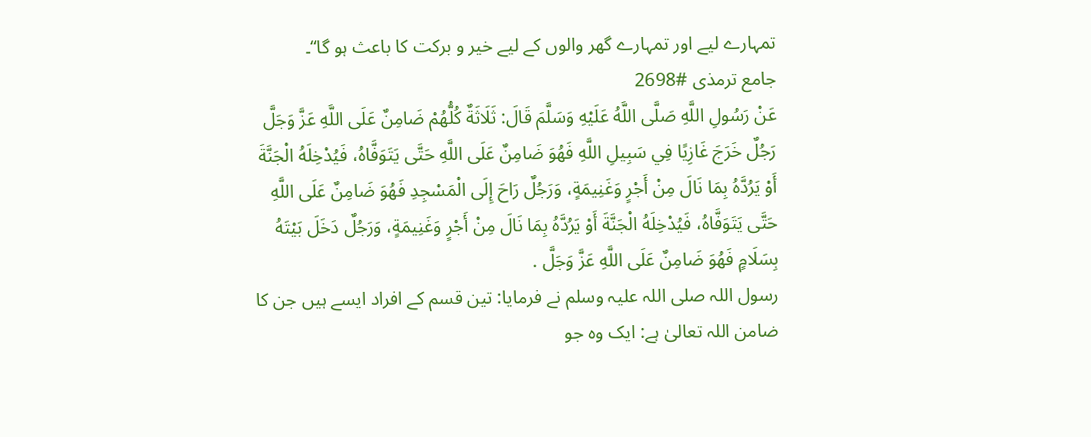تمہارے لیے اور تمہارے گھر والوں کے لیے خیر و برکت کا باعث ہو گا“۔
جامع ترمذی #2698
عَنْ رَسُولِ اللَّهِ صَلَّى اللَّهُ عَلَيْهِ وَسَلَّمَ قَالَ: ثَلَاثَةٌ كُلُّهُمْ ضَامِنٌ عَلَى اللَّهِ عَزَّ وَجَلَّ رَجُلٌ خَرَجَ غَازِيًا فِي سَبِيلِ اللَّهِ فَهُوَ ضَامِنٌ عَلَى اللَّهِ حَتَّى يَتَوَفَّاهُ، فَيُدْخِلَهُ الْجَنَّةَ أَوْ يَرُدَّهُ بِمَا نَالَ مِنْ أَجْرٍ وَغَنِيمَةٍ، وَرَجُلٌ رَاحَ إِلَى الْمَسْجِدِ فَهُوَ ضَامِنٌ عَلَى اللَّهِ حَتَّى يَتَوَفَّاهُ، فَيُدْخِلَهُ الْجَنَّةَ أَوْ يَرُدَّهُ بِمَا نَالَ مِنْ أَجْرٍ وَغَنِيمَةٍ، وَرَجُلٌ دَخَلَ بَيْتَهُ بِسَلَامٍ فَهُوَ ضَامِنٌ عَلَى اللَّهِ عَزَّ وَجَلَّ .
رسول اللہ صلی اللہ علیہ وسلم نے فرمایا: تین قسم کے افراد ایسے ہیں جن کا ضامن اللہ تعالیٰ ہے: ایک وہ جو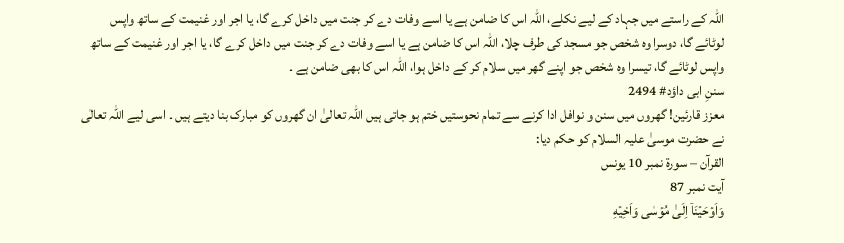اللہ کے راستے میں جہاد کے لیے نکلے، اللہ اس کا ضامن ہے یا اسے وفات دے کر جنت میں داخل کرے گا، یا اجر اور غنیمت کے ساتھ واپس لوٹائے گا، دوسرا وہ شخص جو مسجد کی طرف چلا، اللہ اس کا ضامن ہے یا اسے وفات دے کر جنت میں داخل کرے گا، یا اجر اور غنیمت کے ساتھ واپس لوٹائے گا، تیسرا وہ شخص جو اپنے گھر میں سلام کر کے داخل ہوا، اللہ اس کا بھی ضامن ہے ۔
سننِ ابی داؤد# 2494
معزز قارئین! گھروں میں سنن و نوافل ادا کرنے سے تمام نحوستیں ختم ہو جاتی ہیں اللہ تعالیٰ ان گھروں کو مبارک بنا دیتے ہیں ۔ اسی لیے اللہ تعالٰی نے حضرت موسیٰ علیہ السلام کو حکم دیا:
القرآن – سورۃ نمبر 10 يونس
آیت نمبر 87
وَاَوۡحَيۡنَاۤ اِلَىٰ مُوۡسٰى وَاَخِيۡهِ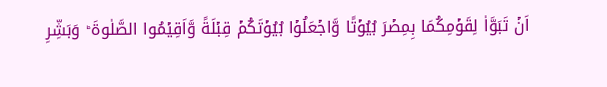اَنۡ تَبَوَّاٰ لِقَوۡمِكُمَا بِمِصۡرَ بُيُوۡتًا وَّاجۡعَلُوۡا بُيُوۡتَكُمۡ قِبۡلَةً وَّاَقِيۡمُوا الصَّلٰوةَ ؕ وَبَشِّرِ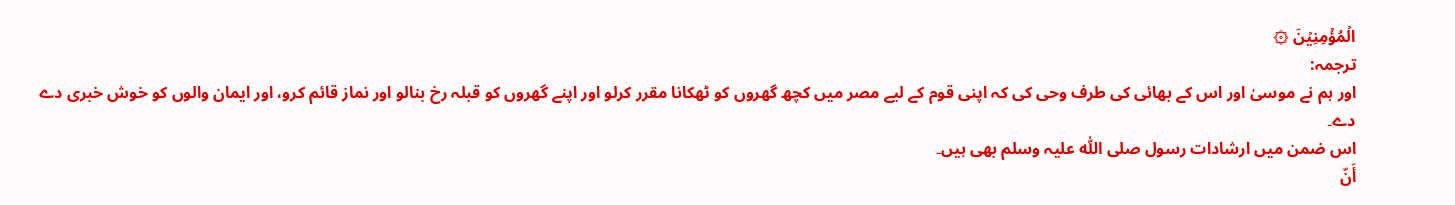الۡمُؤۡمِنِيۡنَ ۞
ترجمہ:
اور ہم نے موسیٰ اور اس کے بھائی کی طرف وحی کی کہ اپنی قوم کے لیے مصر میں کچھ گھروں کو ٹھکانا مقرر کرلو اور اپنے گھروں کو قبلہ رخ بنالو اور نماز قائم کرو، اور ایمان والوں کو خوش خبری دے دے۔
اس ضمن میں ارشادات رسول صلی اللّٰہ علیہ وسلم بھی ہیں۔
أَنّ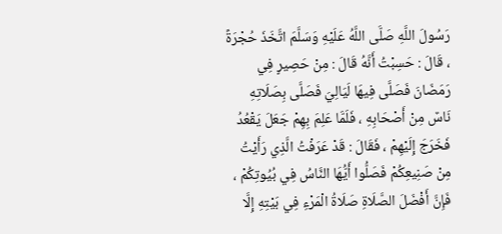رَسُولَ اللَّهِ صَلَّى اللَّهُ عَلَيْهِ وَسَلَّمَ اتَّخَذَ حُجْرَةً ، قَالَ : حَسِبْتُ أَنَّهُ قَالَ : مِنْ حَصِيرٍ فِي رَمَضَانَ فَصَلَّى فِيهَا لَيَالِيَ فَصَلَّى بِصَلَاتِهِ نَاسٌ مِنْ أَصْحَابِهِ ، فَلَمَّا عَلِمَ بِهِمْ جَعَلَ يَقْعُدُ فَخَرَجَ إِلَيْهِمْ ، فَقَالَ : قَدْ عَرَفْتُ الَّذِي رَأَيْتُ مِنْ صَنِيعِكُمْ فَصَلُّوا أَيُّهَا النَّاسُ فِي بُيُوتِكُمْ ، فَإِنَّ أَفْضَلَ الصَّلَاةِ صَلَاةُ الْمَرْءِ فِي بَيْتِهِ إِلَّا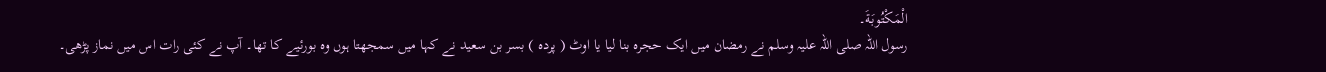الْمَكْتُوبَةَ۔
رسول اللہ صلی اللہ علیہ وسلم نے رمضان میں ایک حجرہ بنا لیا یا اوٹ ( پردہ ) بسر بن سعید نے کہا میں سمجھتا ہوں وہ بورئیے کا تھا۔ آپ نے کئی رات اس میں نماز پڑھی۔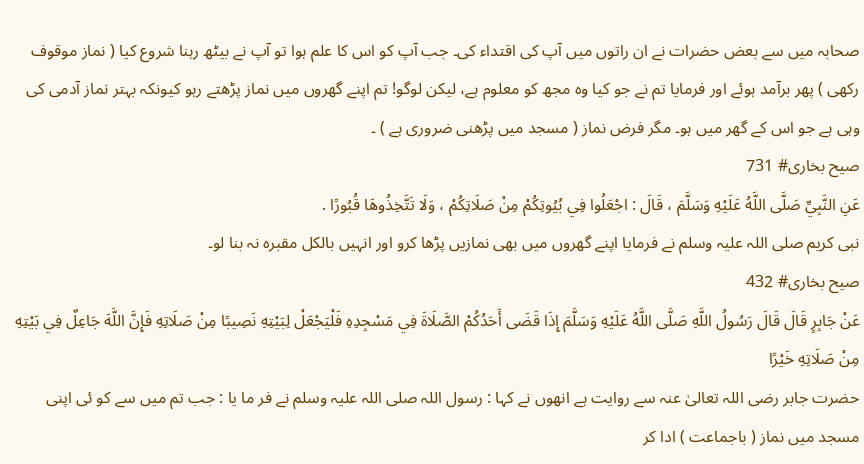صحابہ میں سے بعض حضرات نے ان راتوں میں آپ کی اقتداء کی۔ جب آپ کو اس کا علم ہوا تو آپ نے بیٹھ رہنا شروع کیا ( نماز موقوف رکھی ) پھر برآمد ہوئے اور فرمایا تم نے جو کیا وہ مجھ کو معلوم ہے، لیکن لوگو! تم اپنے گھروں میں نماز پڑھتے رہو کیونکہ بہتر نماز آدمی کی وہی ہے جو اس کے گھر میں ہو۔ مگر فرض نماز ( مسجد میں پڑھنی ضروری ہے ) ۔
صیح بخاری# 731
عَنِ النَّبِيِّ صَلَّى اللَّهُ عَلَيْهِ وَسَلَّمَ ، قَالَ : اجْعَلُوا فِي بُيُوتِكُمْ مِنْ صَلَاتِكُمْ ، وَلَا تَتَّخِذُوهَا قُبُورًا .
نبی کریم صلی اللہ علیہ وسلم نے فرمایا اپنے گھروں میں بھی نمازیں پڑھا کرو اور انہیں بالکل مقبرہ نہ بنا لو۔
صیح بخاری# 432
عَنْ جَابِرٍ قَالَ قَالَ رَسُولُ اللَّهِ صَلَّى اللَّهُ عَلَيْهِ وَسَلَّمَ إِذَا قَضَى أَحَدُكُمْ الصَّلَاةَ فِي مَسْجِدِهِ فَلْيَجْعَلْ لِبَيْتِهِ نَصِيبًا مِنْ صَلَاتِهِ فَإِنَّ اللَّهَ جَاعِلٌ فِي بَيْتِهِ مِنْ صَلَاتِهِ خَيْرًا
حضرت جابر رضی اللہ تعالیٰ عنہ سے روایت ہے انھوں نے کہا : رسول اللہ صلی اللہ علیہ وسلم نے فر ما یا : جب تم میں سے کو ئی اپنی مسجد میں نماز ( باجماعت ) ادا کر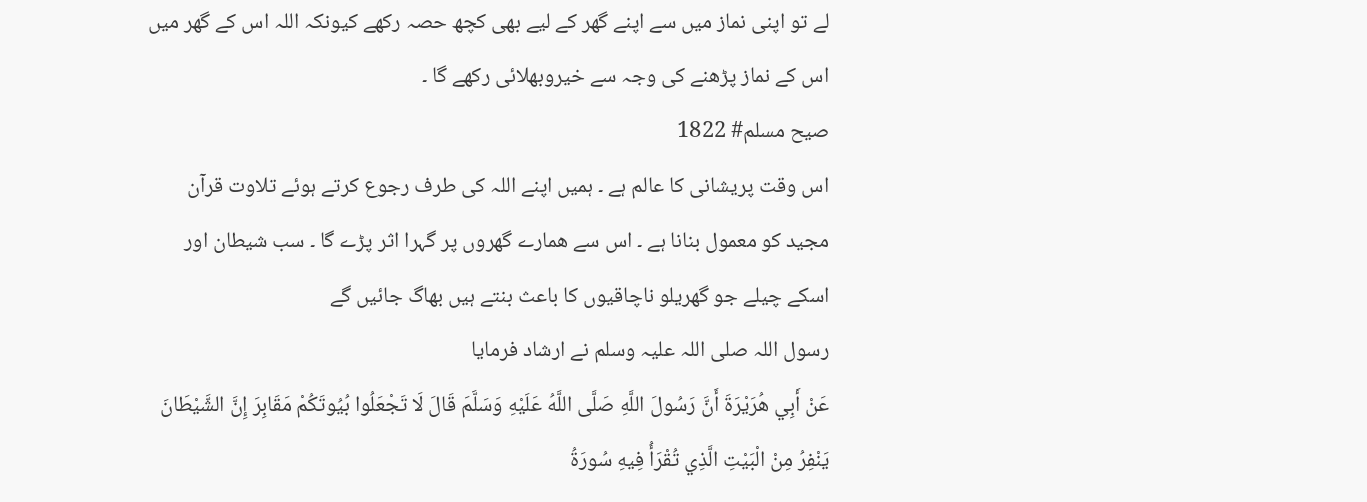لے تو اپنی نماز میں سے اپنے گھر کے لیے بھی کچھ حصہ رکھے کیونکہ اللہ اس کے گھر میں اس کے نماز پڑھنے کی وجہ سے خیروبھلائی رکھے گا ۔
صیح مسلم# 1822
اس وقت پریشانی کا عالم ہے ۔ ہمیں اپنے اللہ کی طرف رجوع کرتے ہوئے تلاوت قرآن مجید کو معمول بنانا ہے ۔ اس سے ھمارے گھروں پر گہرا اثر پڑے گا ۔ سب شیطان اور اسکے چیلے جو گھریلو ناچاقیوں کا باعث بنتے ہیں بھاگ جائیں گے
رسول اللہ صلی اللہ علیہ وسلم نے ارشاد فرمایا
عَنْ أَبِي هُرَيْرَةَ أَنَّ رَسُولَ اللَّهِ صَلَّى اللَّهُ عَلَيْهِ وَسَلَّمَ قَالَ لَا تَجْعَلُوا بُيُوتَكُمْ مَقَابِرَ إِنَّ الشَّيْطَانَ يَنْفِرُ مِنْ الْبَيْتِ الَّذِي تُقْرَأُ فِيهِ سُورَةُ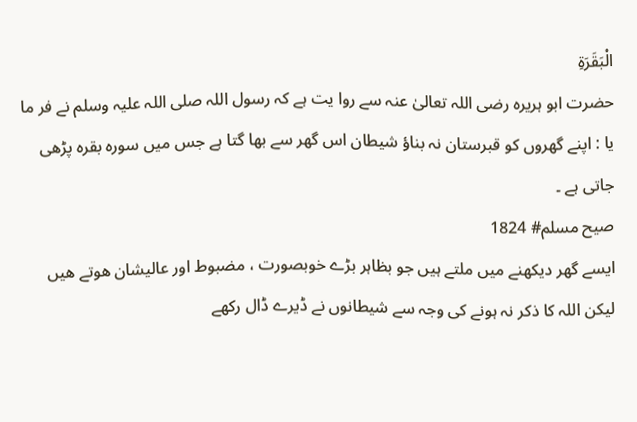الْبَقَرَةِ
حضرت ابو ہریرہ رضی اللہ تعالیٰ عنہ سے روا یت ہے کہ رسول اللہ صلی اللہ علیہ وسلم نے فر ما یا : اپنے گھروں کو قبرستان نہ بناؤ شیطان اس گھر سے بھا گتا ہے جس میں سورہ بقرہ پڑھی جاتی ہے ۔
صیح مسلم# 1824
ایسے گھر دیکھنے میں ملتے ہیں جو بظاہر بڑے خوبصورت ، مضبوط اور عالیشان ھوتے ھیں لیکن اللہ کا ذکر نہ ہونے کی وجہ سے شیطانوں نے ڈیرے ڈال رکھے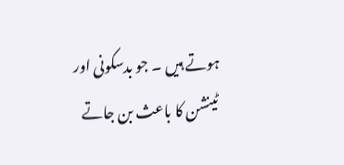ہوتے ہیں ۔ جو بدسکونی اور ٹینشن کا باعث بن جاتے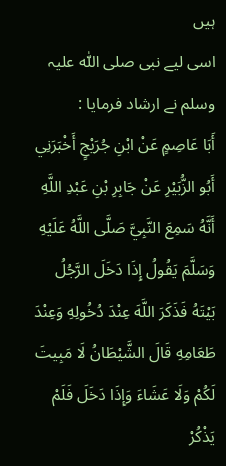ہیں
اسی لیے نبی صلی اللّٰہ علیہ وسلم نے ارشاد فرمایا :
أَبَا عَاصِمٍ عَنْ ابْنِ جُرَيْجٍ أَخْبَرَنِي أَبُو الزُّبَيْرِ عَنْ جَابِرِ بْنِ عَبْدِ اللَّهِ أَنَّهُ سَمِعَ النَّبِيَّ صَلَّى اللَّهُ عَلَيْهِ وَسَلَّمَ يَقُولُ إِذَا دَخَلَ الرَّجُلُ بَيْتَهُ فَذَكَرَ اللَّهَ عِنْدَ دُخُولِهِ وَعِنْدَ طَعَامِهِ قَالَ الشَّيْطَانُ لَا مَبِيتَ لَكُمْ وَلَا عَشَاءَ وَإِذَا دَخَلَ فَلَمْ يَذْكُرْ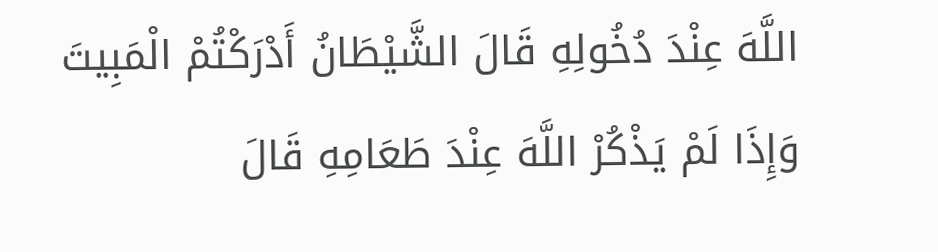اللَّهَ عِنْدَ دُخُولِهِ قَالَ الشَّيْطَانُ أَدْرَكْتُمْ الْمَبِيتَ وَإِذَا لَمْ يَذْكُرْ اللَّهَ عِنْدَ طَعَامِهِ قَالَ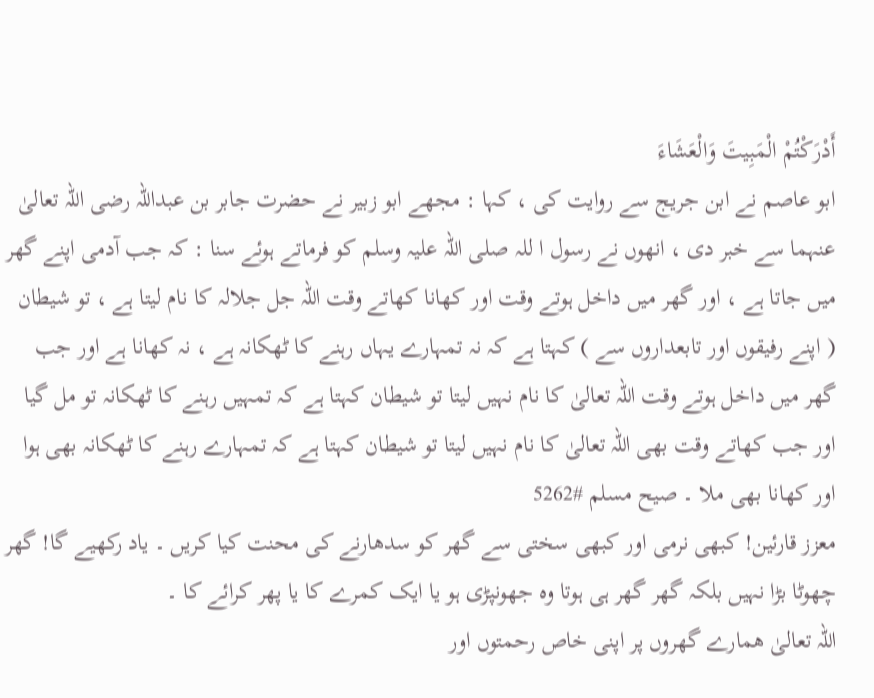أَدْرَكْتُمْ الْمَبِيتَ وَالْعَشَاءَ
ابو عاصم نے ابن جریج سے روایت کی ، کہا : مجھے ابو زبیر نے حضرت جابر بن عبداللہ رضی اللہ تعالیٰ عنہما سے خبر دی ، انھوں نے رسول ا للہ صلی اللہ علیہ وسلم کو فرماتے ہوئے سنا : کہ جب آدمی اپنے گھر میں جاتا ہے ، اور گھر میں داخل ہوتے وقت اور کھانا کھاتے وقت اللہ جل جلالہ کا نام لیتا ہے ، تو شیطان ( اپنے رفیقوں اور تابعداروں سے ) کہتا ہے کہ نہ تمہارے یہاں رہنے کا ٹھکانہ ہے ، نہ کھانا ہے اور جب گھر میں داخل ہوتے وقت اللہ تعالیٰ کا نام نہیں لیتا تو شیطان کہتا ہے کہ تمہیں رہنے کا ٹھکانہ تو مل گیا اور جب کھاتے وقت بھی اللہ تعالیٰ کا نام نہیں لیتا تو شیطان کہتا ہے کہ تمہارے رہنے کا ٹھکانہ بھی ہوا اور کھانا بھی ملا ۔ صیح مسلم #5262
معزز قارئین! کبھی نرمی اور کبھی سختی سے گھر کو سدھارنے کی محنت کیا کریں ۔ یاد رکھیے گا! گھر چھوٹا بڑا نہیں بلکہ گھر گھر ہی ہوتا وہ جھونپڑی ہو یا ایک کمرے کا یا پھر کرائے کا ۔
اللہ تعالیٰ ھمارے گھروں پر اپنی خاص رحمتوں اور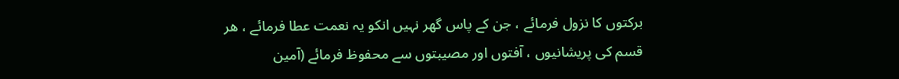برکتوں کا نزول فرمائے ، جن کے پاس گھر نہیں انکو یہ نعمت عطا فرمائے ، ھر قسم کی پریشانیوں ، آفتوں اور مصیبتوں سے محفوظ فرمائے (آمین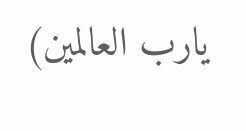یارب العالمین)